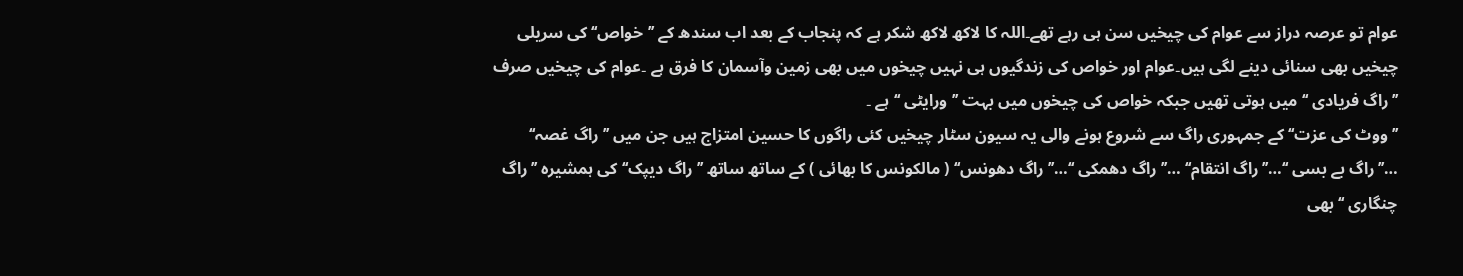عوام تو عرصہ دراز سے عوام کی چیخیں سن ہی رہے تھے۔اللہ کا لاکھ لاکھ شکر ہے کہ پنجاب کے بعد اب سندھ کے ’’خواص‘‘ کی سریلی چیخیں بھی سنائی دینے لگی ہیں۔عوام اور خواص کی زندگیوں ہی نہیں چیخوں میں بھی زمین وآسمان کا فرق ہے ۔عوام کی چیخیں صرف ’’راگ فریادی ‘‘ میں ہوتی تھیں جبکہ خواص کی چیخوں میں بہت ’’ورایٹی ‘‘ ہے ۔
’’ووٹ کی عزت‘‘ کے جمہوری راگ سے شروع ہونے والی یہ سیون سٹار چیخیں کئی راگوں کا حسین امتزاج ہیں جن میں ’’راگ غصہ‘‘ …’’راگ بے بسی ‘‘…’’راگ انتقام‘‘ …’’راگ دھمکی ‘‘…’’راگ دھونس‘‘ ( مالکونس کا بھائی ) کے ساتھ ساتھ ’’راگ دیپک‘‘ کی ہمشیرہ ’’راگ چنگاری ‘‘ بھی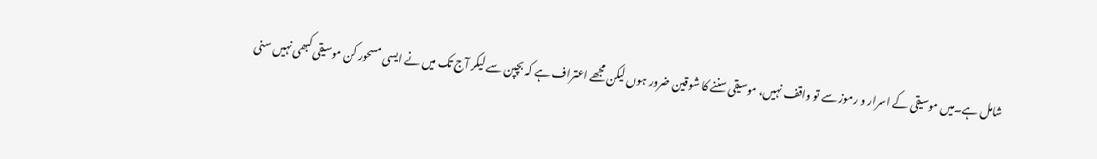شامل ہے۔میں موسیقی کے اسرار و رموز سے تو واقف نہیں، موسیقی سننے کا شوقین ضرور ہوں لیکن مجھے اعتراف ہے کہ بچپن سے لیکر آج تک میں نے ایسی مسحور کن موسیقی کبھی نہیں سنی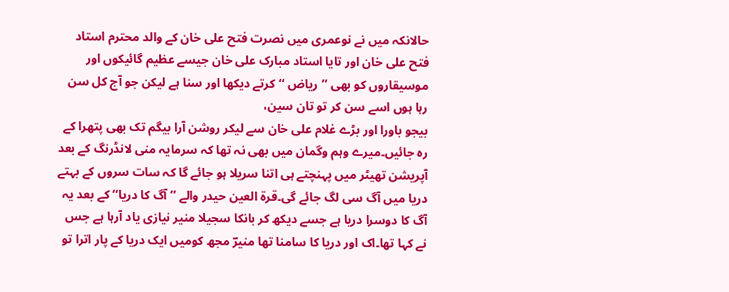حالانکہ میں نے نوعمری میں نصرت فتح علی خان کے والد محترم استاد فتح علی خان اور تایا استاد مبارک علی خان جیسے عظیم گائیکوں اور موسیقاروں کو بھی ’’ریاض ‘‘کرتے دیکھا اور سنا ہے لیکن جو آج کل سن رہا ہوں اسے سن کر تو تان سین،
بیجو باورا اور بڑے غلام علی خان سے لیکر روشن آرا بیگم تک بھی پتھرا کے رہ جائیں۔میرے وہم وگمان میں بھی نہ تھا کہ سرمایہ منی لانڈرنگ کے بعد آپریشن تھیٹر میں پہنچتے ہی اتنا سریلا ہو جائے گا کہ سات سروں کے بہتے دریا میں آگ سی لگ جائے گی۔قرۃ العین حیدر والے ’’آگ کا دریا‘‘ کے بعد یہ آگ کا دوسرا دریا ہے جسے دیکھ کر بانکا سجیلا منیر نیازی یاد آرہا ہے جس نے کہا تھا۔اک اور دریا کا سامنا تھا منیرؔ مجھ کومیں ایک دریا کے پار اترا تو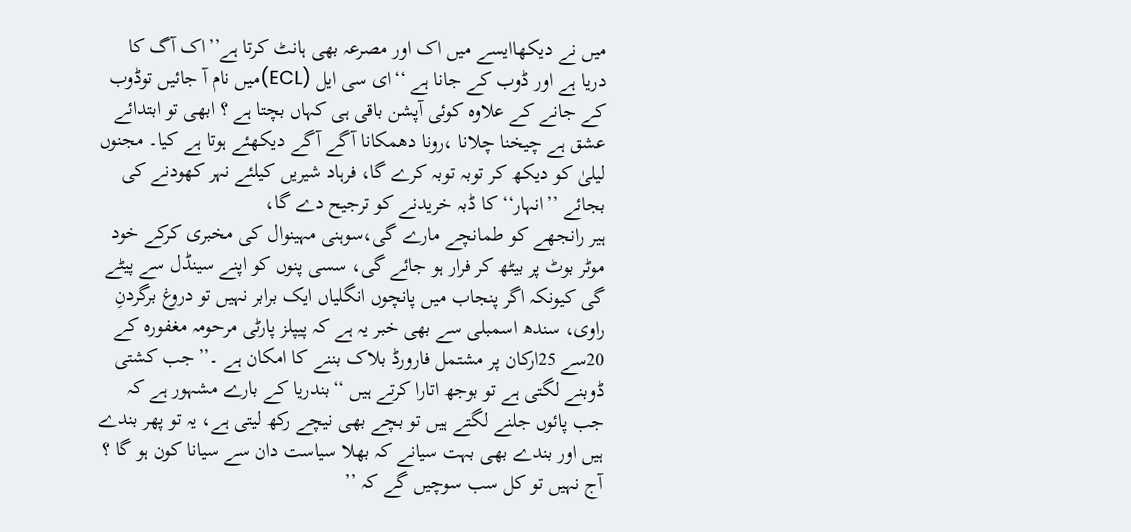میں نے دیکھاایسے میں اک اور مصرعہ بھی ہانٹ کرتا ہے’’اک آگ کا دریا ہے اور ڈوب کے جانا ہے ‘‘ای سی ایل (ECL)میں نام آ جائیں توڈوب کے جانے کے علاوہ کوئی آپشن باقی ہی کہاں بچتا ہے ؟ ابھی تو ابتدائے عشق ہے چیخنا چلانا ،رونا دھمکانا آگے آگے دیکھئے ہوتا ہے کیا۔ مجنوں لیلیٰ کو دیکھ کر توبہ توبہ کرے گا، فرہاد شیریں کیلئے نہر کھودنے کی بجائے ’’انہار‘‘ کا ڈبہ خریدنے کو ترجیح دے گا،
ہیر رانجھے کو طمانچے مارے گی،سوہنی مہینوال کی مخبری کرکے خود موٹر بوٹ پر بیٹھ کر فرار ہو جائے گی، سسی پنوں کو اپنے سینڈل سے پیٹے گی کیونکہ اگر پنجاب میں پانچوں انگلیاں ایک برابر نہیں تو دروغ برگردنِ راوی، سندھ اسمبلی سے بھی خبر یہ ہے کہ پیپلز پارٹی مرحومہ مغفورہ کے 20سے 25ارکان پر مشتمل فارورڈ بلاک بننے کا امکان ہے ۔’’جب کشتی ڈوبنے لگتی ہے تو بوجھ اتارا کرتے ہیں ‘‘بندریا کے بارے مشہور ہے کہ جب پائوں جلنے لگتے ہیں تو بچے بھی نیچے رکھ لیتی ہے، یہ تو پھر بندے ہیں اور بندے بھی بہت سیانے کہ بھلا سیاست دان سے سیانا کون ہو گا ؟ آج نہیں تو کل سب سوچیں گے کہ ’’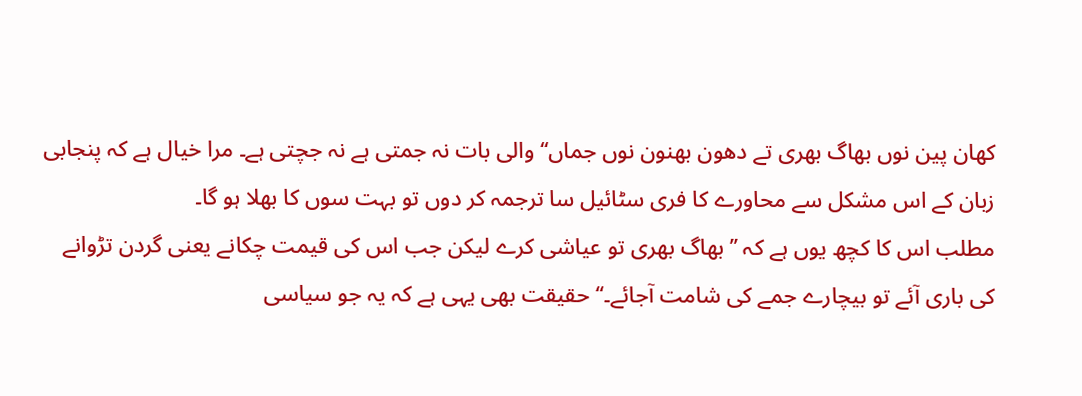کھان پین نوں بھاگ بھری تے دھون بھنون نوں جماں‘‘ والی بات نہ جمتی ہے نہ جچتی ہے۔ مرا خیال ہے کہ پنجابی زبان کے اس مشکل سے محاورے کا فری سٹائیل سا ترجمہ کر دوں تو بہت سوں کا بھلا ہو گا۔
مطلب اس کا کچھ یوں ہے کہ ’’بھاگ بھری تو عیاشی کرے لیکن جب اس کی قیمت چکانے یعنی گردن تڑوانے کی باری آئے تو بیچارے جمے کی شامت آجائے۔‘‘حقیقت بھی یہی ہے کہ یہ جو سیاسی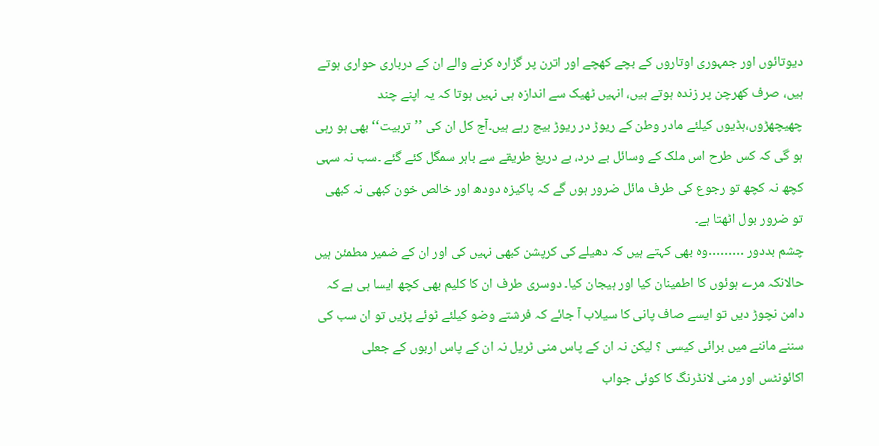دیوتائوں اور جمہوری اوتاروں کے بچے کھچے اور اترن پر گزارہ کرنے والے ان کے درباری حواری ہوتے ہیں، صرف کھرچن پر زندہ ہوتے ہیں، انہیں ٹھیک سے اندازہ ہی نہیں ہوتا کہ یہ اپنے چند چھیچھڑوں،ہڈیوں کیلئے مادر وطن کے ریوڑ در ریوڑ بیچ رہے ہیں۔آج کل ان کی ’’تربیت‘‘ بھی ہو رہی ہو گی کہ کس طرح اس ملک کے وسائل بے درد، بے دریغ طریقے سے باہر سمگل کئے گئے ۔سب نہ سہی کچھ نہ کچھ تو رجوع کی طرف مائل ضرور ہوں گے کہ پاکیزہ دودھ اور خالص خون کبھی نہ کبھی تو ضرور بول اٹھتا ہے۔
چشم بددور ………وہ بھی کہتے ہیں کہ دھیلے کی کرپشن کبھی نہیں کی اور ان کے ضمیر مطمئن ہیں حالانکہ مرے ہوئوں کا اطمینان کیا اور ہیجان کیا۔ دوسری طرف ان کا کلیم بھی کچھ ایسا ہی ہے کہ دامن نچوڑ دیں تو ایسے صاف پانی کا سیلاب آ جائے کہ فرشتے وضو کیلئے ٹوئے پڑیں تو ان سب کی سننے ماننے میں برائی کیسی ؟ لیکن نہ ان کے پاس منی ٹریل نہ ان کے پاس اربوں کے جعلی اکائونٹس اور منی لانڈرنگ کا کوئی جواب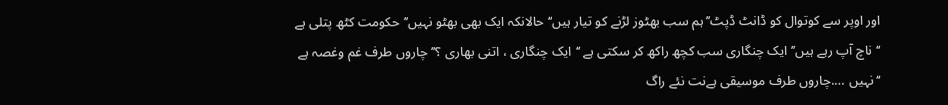اور اوپر سے کوتوال کو ڈانٹ ڈپٹ’’ہم سب بھٹوز لڑنے کو تیار ہیں‘‘حالانکہ ایک بھی بھٹو نہیں’’حکومت کٹھ پتلی ہے ‘‘ناچ آپ رہے ہیں’’ایک چنگاری سب کچھ راکھ کر سکتی ہے ‘‘ایک چنگاری ، اتنی بھاری ؟’’چاروں طرف غم وغصہ ہے ‘‘نہیں ….چاروں طرف موسیقی ہےنت نئے راگ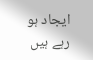ایجاد ہو رہے ہیں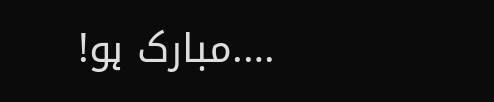….مبارک ہو!